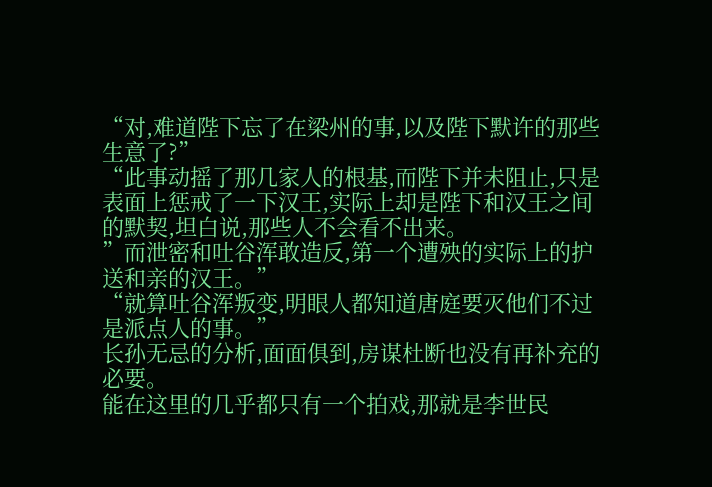“对,难道陛下忘了在梁州的事,以及陛下默许的那些生意了?”
“此事动摇了那几家人的根基,而陛下并未阻止,只是表面上惩戒了一下汉王,实际上却是陛下和汉王之间的默契,坦白说,那些人不会看不出来。
”而泄密和吐谷浑敢造反,第一个遭殃的实际上的护送和亲的汉王。”
“就算吐谷浑叛变,明眼人都知道唐庭要灭他们不过是派点人的事。”
长孙无忌的分析,面面俱到,房谋杜断也没有再补充的必要。
能在这里的几乎都只有一个拍戏,那就是李世民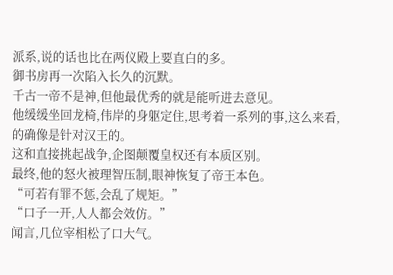派系,说的话也比在两仪殿上要直白的多。
御书房再一次陷入长久的沉默。
千古一帝不是神,但他最优秀的就是能听进去意见。
他缓缓坐回龙椅,伟岸的身躯定住,思考着一系列的事,这么来看,的确像是针对汉王的。
这和直接挑起战争,企图颠覆皇权还有本质区别。
最终,他的怒火被理智压制,眼神恢复了帝王本色。
“可若有罪不惩,会乱了规矩。”
“口子一开,人人都会效仿。”
闻言,几位宰相松了口大气。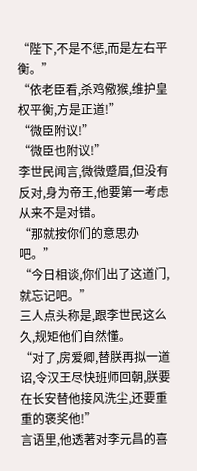“陛下,不是不惩,而是左右平衡。”
“依老臣看,杀鸡儆猴,维护皇权平衡,方是正道!”
“微臣附议!”
“微臣也附议!”
李世民闻言,微微蹙眉,但没有反对,身为帝王,他要第一考虑从来不是对错。
“那就按你们的意思办吧。”
“今日相谈,你们出了这道门,就忘记吧。”
三人点头称是,跟李世民这么久,规矩他们自然懂。
“对了,房爱卿,替朕再拟一道诏,令汉王尽快班师回朝,朕要在长安替他接风洗尘,还要重重的褒奖他!”
言语里,他透著对李元昌的喜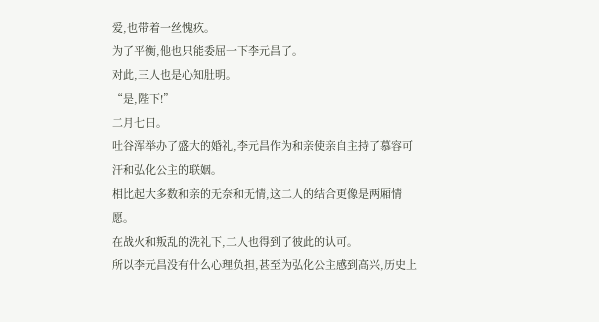爱,也带着一丝愧疚。
为了平衡,他也只能委屈一下李元昌了。
对此,三人也是心知肚明。
“是,陛下!”
二月七日。
吐谷浑举办了盛大的婚礼,李元昌作为和亲使亲自主持了慕容可汗和弘化公主的联姻。
相比起大多数和亲的无奈和无情,这二人的结合更像是两厢情愿。
在战火和叛乱的洗礼下,二人也得到了彼此的认可。
所以李元昌没有什么心理负担,甚至为弘化公主感到高兴,历史上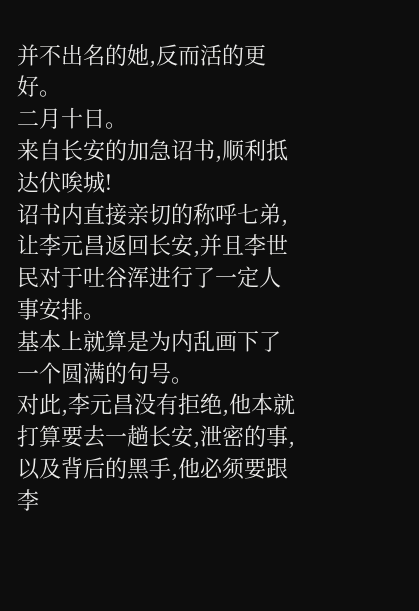并不出名的她,反而活的更好。
二月十日。
来自长安的加急诏书,顺利抵达伏唉城!
诏书内直接亲切的称呼七弟,让李元昌返回长安,并且李世民对于吐谷浑进行了一定人事安排。
基本上就算是为内乱画下了一个圆满的句号。
对此,李元昌没有拒绝,他本就打算要去一趟长安,泄密的事,以及背后的黑手,他必须要跟李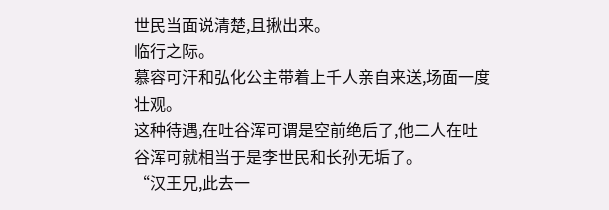世民当面说清楚,且揪出来。
临行之际。
慕容可汗和弘化公主带着上千人亲自来送,场面一度壮观。
这种待遇,在吐谷浑可谓是空前绝后了,他二人在吐谷浑可就相当于是李世民和长孙无垢了。
“汉王兄,此去一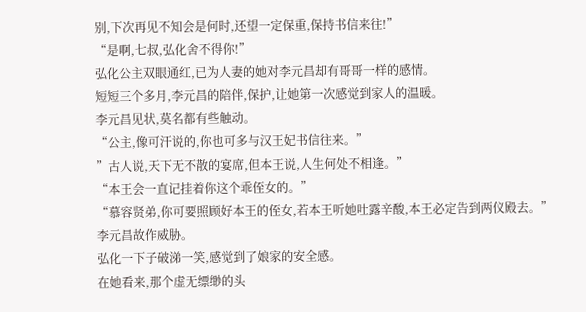别,下次再见不知会是何时,还望一定保重,保持书信来往!”
“是啊,七叔,弘化舍不得你!”
弘化公主双眼通红,已为人妻的她对李元昌却有哥哥一样的感情。
短短三个多月,李元昌的陪伴,保护,让她第一次感觉到家人的温暖。
李元昌见状,莫名都有些触动。
“公主,像可汗说的,你也可多与汉王妃书信往来。”
”古人说,天下无不散的宴席,但本王说,人生何处不相逢。”
“本王会一直记挂着你这个乖侄女的。”
“慕容贤弟,你可要照顾好本王的侄女,若本王听她吐露辛酸,本王必定告到两仪殿去。”
李元昌故作威胁。
弘化一下子破涕一笑,感觉到了娘家的安全感。
在她看来,那个虚无缥缈的头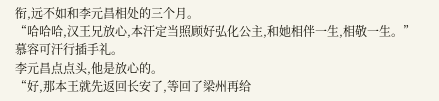衔,远不如和李元昌相处的三个月。
“哈哈哈,汉王兄放心,本汗定当照顾好弘化公主,和她相伴一生,相敬一生。”慕容可汗行插手礼。
李元昌点点头,他是放心的。
“好,那本王就先返回长安了,等回了梁州再给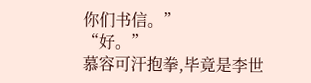你们书信。”
“好。”
慕容可汗抱拳,毕竟是李世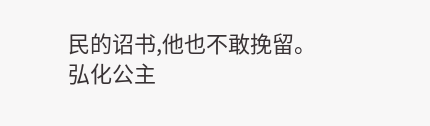民的诏书,他也不敢挽留。
弘化公主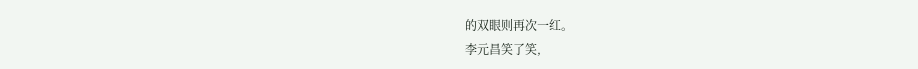的双眼则再次一红。
李元昌笑了笑,